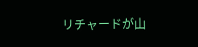リチャードが山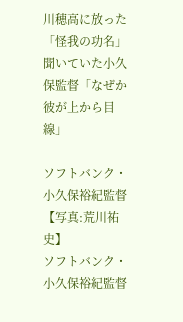川穂高に放った「怪我の功名」 聞いていた小久保監督「なぜか彼が上から目線」

ソフトバンク・小久保裕紀監督【写真:荒川祐史】
ソフトバンク・小久保裕紀監督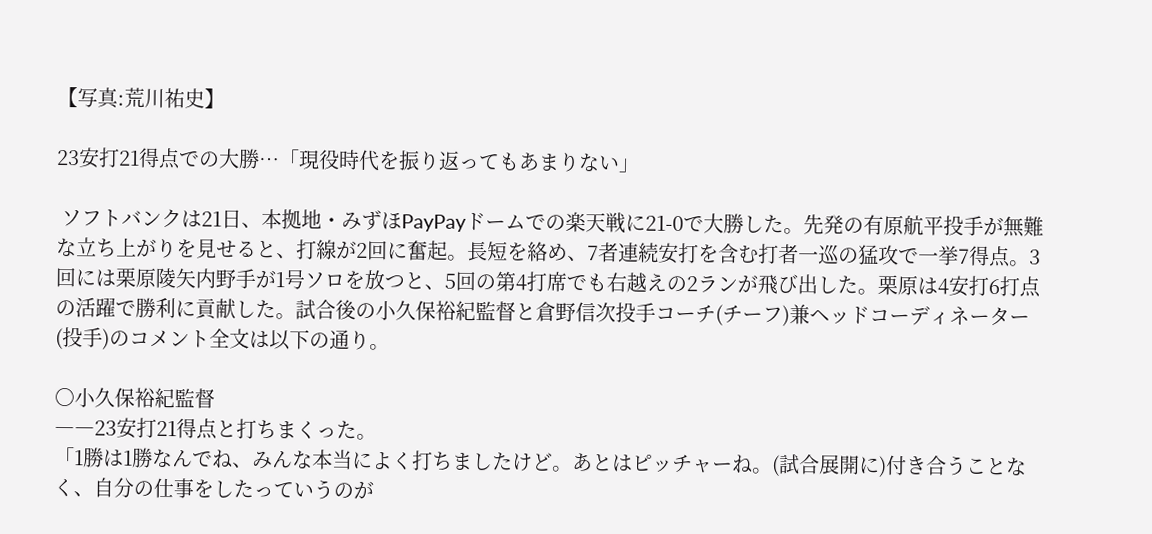【写真:荒川祐史】

23安打21得点での大勝…「現役時代を振り返ってもあまりない」

 ソフトバンクは21日、本拠地・みずほPayPayドームでの楽天戦に21-0で大勝した。先発の有原航平投手が無難な立ち上がりを見せると、打線が2回に奮起。長短を絡め、7者連続安打を含む打者一巡の猛攻で一挙7得点。3回には栗原陵矢内野手が1号ソロを放つと、5回の第4打席でも右越えの2ランが飛び出した。栗原は4安打6打点の活躍で勝利に貢献した。試合後の小久保裕紀監督と倉野信次投手コーチ(チーフ)兼ヘッドコーディネーター(投手)のコメント全文は以下の通り。

○小久保裕紀監督
――23安打21得点と打ちまくった。
「1勝は1勝なんでね、みんな本当によく打ちましたけど。あとはピッチャーね。(試合展開に)付き合うことなく、自分の仕事をしたっていうのが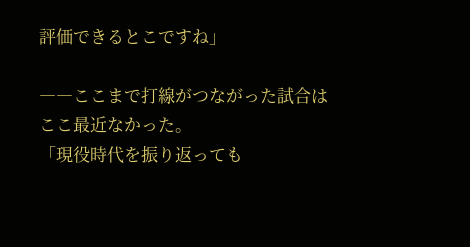評価できるとこですね」

――ここまで打線がつながった試合はここ最近なかった。
「現役時代を振り返っても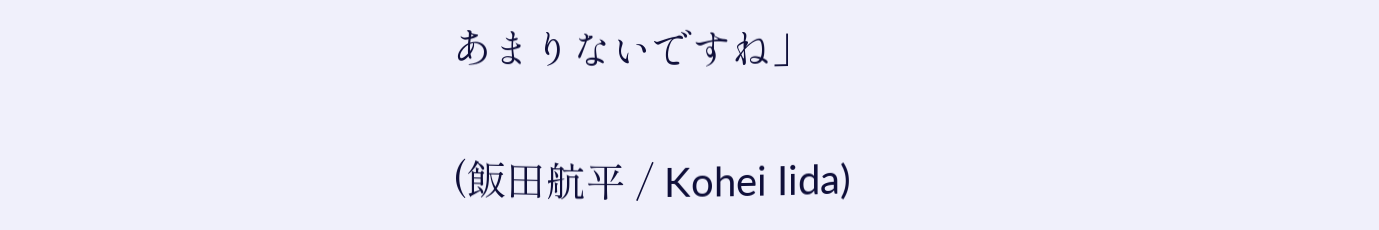あまりないですね」

(飯田航平 / Kohei Iida)